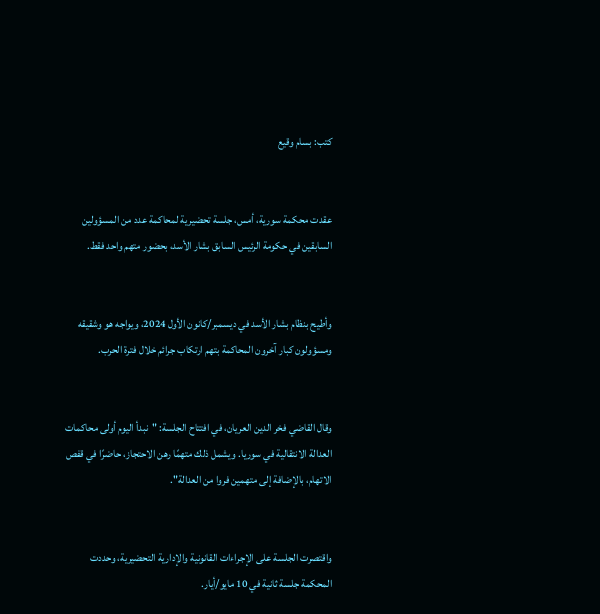كتب: بسام وقيع


عقدت محكمة سورية، أمس، جلسة تحضيرية لمحاكمة عدد من المسؤولين السابقين في حكومة الرئيس السابق بشار الأسد، بحضور متهم واحد فقط.


وأطيح بنظام بشار الأسد في ديسمبر/كانون الأول 2024، ويواجه هو وشقيقه ومسؤولون كبار آخرون المحاكمة بتهم ارتكاب جرائم خلال فترة الحرب.


وقال القاضي فخر الدين العريان، في افتتاح الجلسة: "نبدأ اليوم أولى محاكمات العدالة الانتقالية في سوريا. ويشمل ذلك متهمًا رهن الاحتجاز، حاضرًا في قفص الاتهام، بالإضافة إلى متهمين فروا من العدالة".


واقتصرت الجلسة على الإجراءات القانونية والإدارية التحضيرية، وحددت المحكمة جلسة ثانية في 10 مايو/أيار.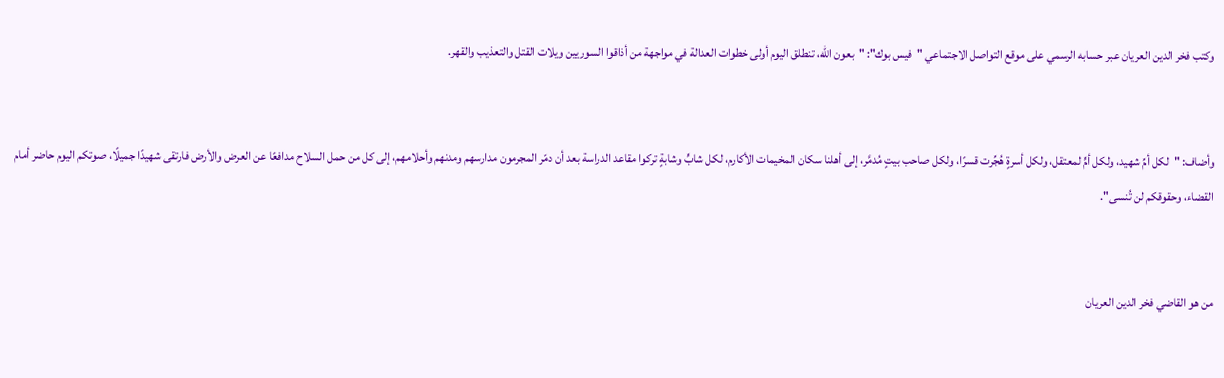وكتب فخر الدين العريان عبر حسابه الرسمي على موقع التواصل الاجتماعي "فيس بوك": "بعون الله، تنطلق اليوم أولى خطوات العدالة في مواجهة من أذاقوا السوريين ويلات القتل والتعذيب والقهر.


وأضاف: "لكل أمِّ شهيد، ولكل أمٍّ لمعتقل، ولكل أسرةٍ هُجِّرت قسرًا، ولكل صاحب بيتٍ مُدمَّر، إلى أهلنا سكان المخيمات الأكارم، لكل شابٍّ وشابةٍ تركوا مقاعد الدراسة بعد أن دمّر المجرمون مدارسهم ومدنهم وأحلامهم، إلى كل من حمل السلاح مدافعًا عن العرض والأرض فارتقى شهيدًا جميلًا، صوتكم اليوم حاضر أمام القضاء، وحقوقكم لن تُنسى".


من هو القاضي فخر الدين العريان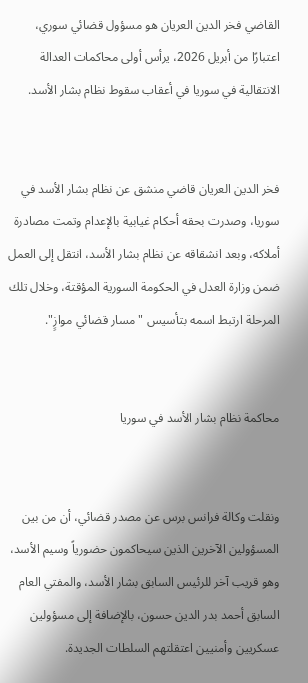القاضي فخر الدين العريان هو مسؤول قضائي سوري، اعتبارًا من أبريل 2026، يرأس أولى محاكمات العدالة الانتقالية في سوريا في أعقاب سقوط نظام بشار الأسد.


فخر الدين العريان قاضي منشق عن نظام بشار الأسد في سوريا، وصدرت بحقه أحكام غيابية بالإعدام وتمت مصادرة أملاكه، وبعد انشقاقه عن نظام بشار الأسد، انتقل إلى العمل ضمن وزارة العدل في الحكومة السورية المؤقتة، وخلال تلك المرحلة ارتبط اسمه بتأسيس "مسار قضائي موازٍ".


محاكمة نظام بشار الأسد في سوريا


ونقلت وكالة فرانس برس عن مصدر قضائي، أن من بين المسؤولين الآخرين الذين سيحاكمون حضورياً وسيم الأسد، وهو قريب آخر للرئيس السابق بشار الأسد، والمفتي العام السابق أحمد بدر الدين حسون، بالإضافة إلى مسؤولين عسكريين وأمنيين اعتقلتهم السلطات الجديدة.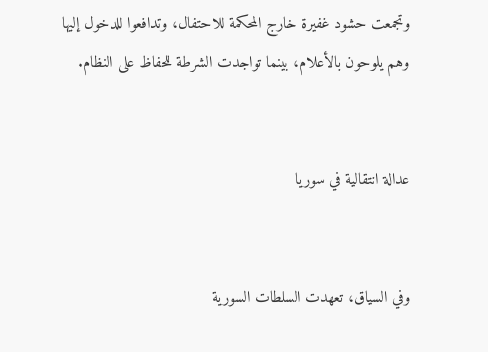وتجمعت حشود غفيرة خارج المحكمة للاحتفال، وتدافعوا للدخول إليها وهم يلوحون بالأعلام، بينما تواجدت الشرطة للحفاظ على النظام.


عدالة انتقالية في سوريا


وفي السياق، تعهدت السلطات السورية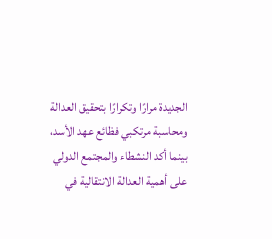الجديدة مرارًا وتكرارًا بتحقيق العدالة ومحاسبة مرتكبي فظائع عهد الأسد، بينما أكد النشطاء والمجتمع الدولي على أهمية العدالة الانتقالية في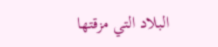البلاد التي مزقتها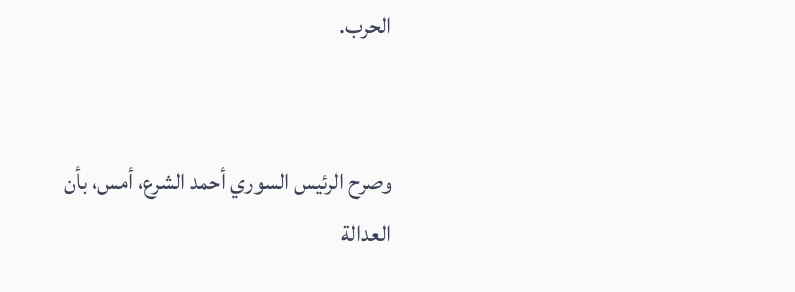الحرب.


وصرح الرئيس السوري أحمد الشرع، أمس، بأن العدالة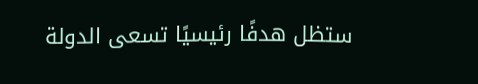ستظل هدفًا رئيسيًا تسعى الدولة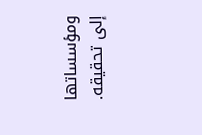ومؤسساتها إلى تحقيقه.